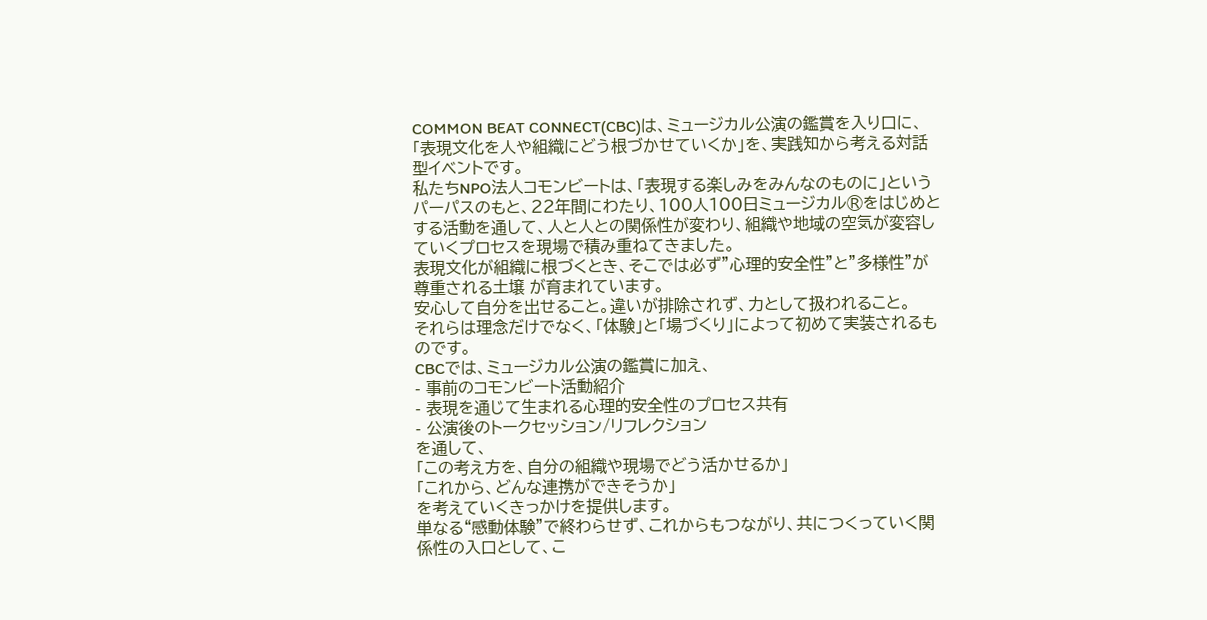COMMON BEAT CONNECT(CBC)は、ミュージカル公演の鑑賞を入り口に、「表現文化を人や組織にどう根づかせていくか」を、実践知から考える対話型イベントです。
私たちNPO法人コモンビートは、「表現する楽しみをみんなのものに」というパーパスのもと、22年間にわたり、100人100日ミュージカル®をはじめとする活動を通して、人と人との関係性が変わり、組織や地域の空気が変容していくプロセスを現場で積み重ねてきました。
表現文化が組織に根づくとき、そこでは必ず”心理的安全性”と”多様性”が尊重される土壌 が育まれています。
安心して自分を出せること。違いが排除されず、力として扱われること。
それらは理念だけでなく、「体験」と「場づくり」によって初めて実装されるものです。
CBCでは、ミュージカル公演の鑑賞に加え、
- 事前のコモンビート活動紹介
- 表現を通じて生まれる心理的安全性のプロセス共有
- 公演後のトークセッション/リフレクション
を通して、
「この考え方を、自分の組織や現場でどう活かせるか」
「これから、どんな連携ができそうか」
を考えていくきっかけを提供します。
単なる“感動体験”で終わらせず、これからもつながり、共につくっていく関係性の入口として、こ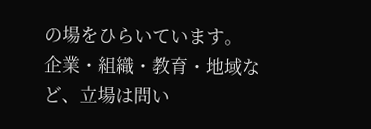の場をひらいています。
企業・組織・教育・地域など、立場は問い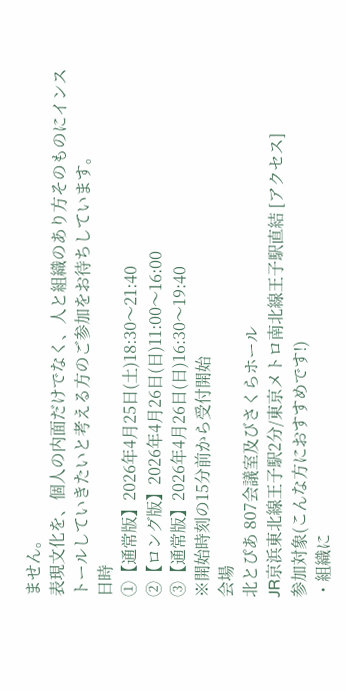ません。
表現文化を、個人の内面だけでなく、人と組織のあり方そのものにインストールしていきたいと考える方のご参加をお待ちしています。
日時
①【通常版】2026年4月25日(土)18:30〜21:40
②【ロング版】2026年4月26日(日)11:00〜16:00
③【通常版】2026年4月26日(日)16:30〜19:40
※開始時刻の15分前から受付開始
会場
北とぴあ 807会議室及びさくらホール
JR京浜東北線王子駅2分/東京メトロ南北線王子駅直結 [アクセス]
参加対象(こんな方におすすめです!)
・組織に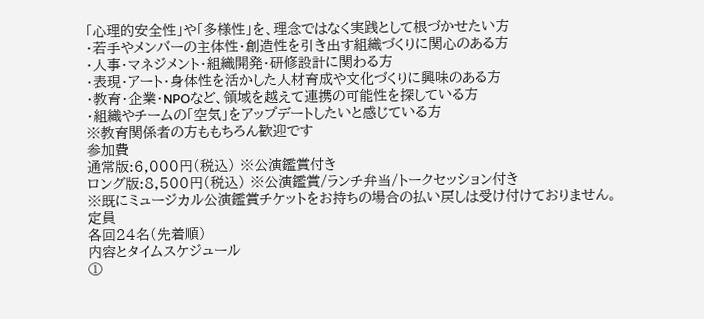「心理的安全性」や「多様性」を、理念ではなく実践として根づかせたい方
・若手やメンバーの主体性・創造性を引き出す組織づくりに関心のある方
・人事・マネジメント・組織開発・研修設計に関わる方
・表現・アート・身体性を活かした人材育成や文化づくりに興味のある方
・教育・企業・NPOなど、領域を越えて連携の可能性を探している方
・組織やチームの「空気」をアップデートしたいと感じている方
※教育関係者の方ももちろん歓迎です
参加費
通常版:6,000円(税込) ※公演鑑賞付き
ロング版:8,500円(税込) ※公演鑑賞/ランチ弁当/トークセッション付き
※既にミュージカル公演鑑賞チケットをお持ちの場合の払い戻しは受け付けておりません。
定員
各回24名(先着順)
内容とタイムスケジュール
①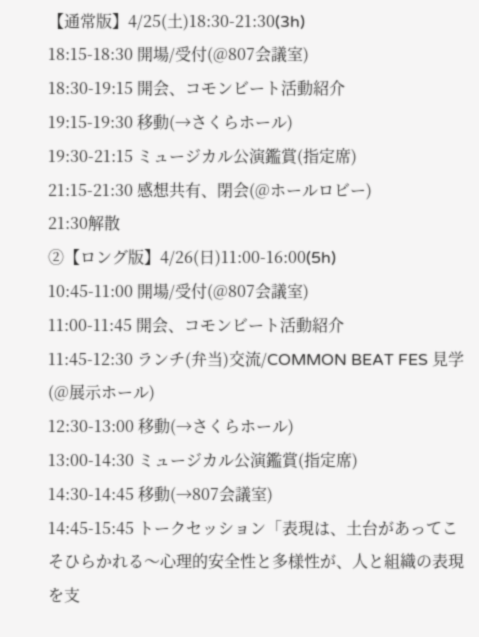【通常版】4/25(土)18:30-21:30(3h)
18:15-18:30 開場/受付(@807会議室)
18:30-19:15 開会、コモンビート活動紹介
19:15-19:30 移動(→さくらホール)
19:30-21:15 ミュージカル公演鑑賞(指定席)
21:15-21:30 感想共有、閉会(@ホールロビー)
21:30解散
②【ロング版】4/26(日)11:00-16:00(5h)
10:45-11:00 開場/受付(@807会議室)
11:00-11:45 開会、コモンビート活動紹介
11:45-12:30 ランチ(弁当)交流/COMMON BEAT FES 見学(@展示ホール)
12:30-13:00 移動(→さくらホール)
13:00-14:30 ミュージカル公演鑑賞(指定席)
14:30-14:45 移動(→807会議室)
14:45-15:45 トークセッション「表現は、土台があってこそひらかれる〜心理的安全性と多様性が、人と組織の表現を支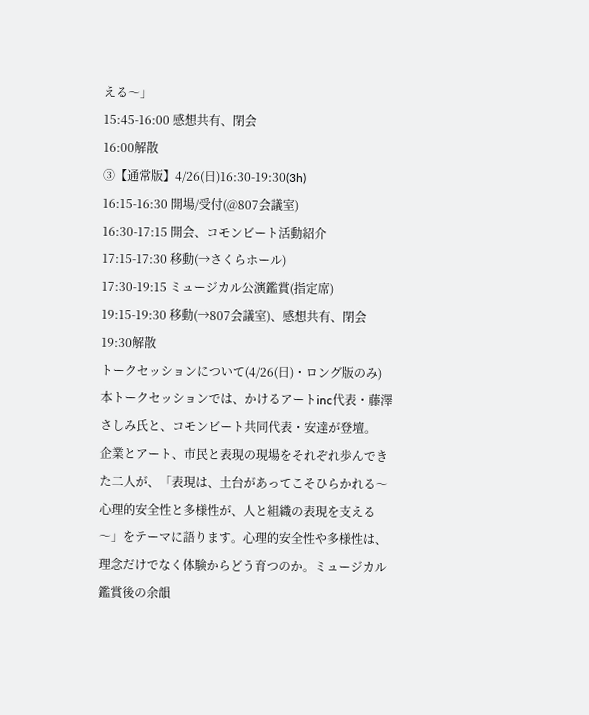える〜」
15:45-16:00 感想共有、閉会
16:00解散
③【通常版】4/26(日)16:30-19:30(3h)
16:15-16:30 開場/受付(@807会議室)
16:30-17:15 開会、コモンビート活動紹介
17:15-17:30 移動(→さくらホール)
17:30-19:15 ミュージカル公演鑑賞(指定席)
19:15-19:30 移動(→807会議室)、感想共有、閉会
19:30解散
トークセッションについて(4/26(日)・ロング版のみ)
本トークセッションでは、かけるアートinc代表・藤澤さしみ氏と、コモンビート共同代表・安達が登壇。
企業とアート、市民と表現の現場をそれぞれ歩んできた二人が、「表現は、土台があってこそひらかれる〜心理的安全性と多様性が、人と組織の表現を支える〜」をテーマに語ります。心理的安全性や多様性は、理念だけでなく体験からどう育つのか。ミュージカル鑑賞後の余韻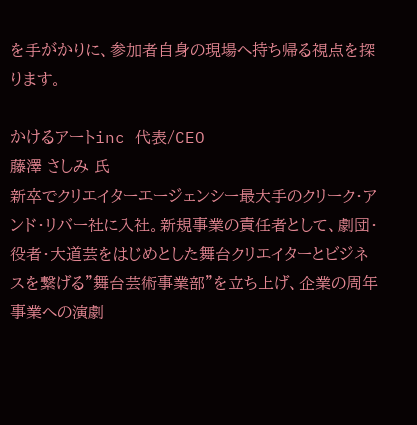を手がかりに、参加者自身の現場へ持ち帰る視点を探ります。

かけるアートinc 代表/CEO
藤澤 さしみ 氏
新卒でクリエイターエージェンシー最大手のクリーク・アンド・リバー社に入社。新規事業の責任者として、劇団・役者・大道芸をはじめとした舞台クリエイターとビジネスを繋げる”舞台芸術事業部”を立ち上げ、企業の周年事業への演劇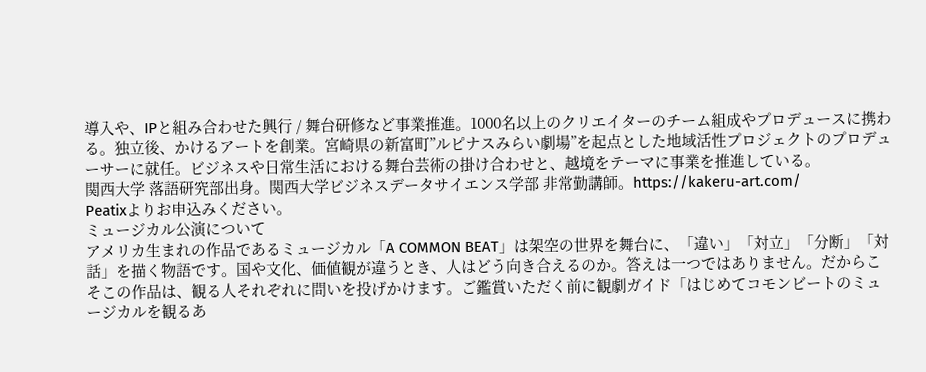導入や、IPと組み合わせた興行 / 舞台研修など事業推進。1000名以上のクリエイターのチーム組成やプロデュースに携わる。独立後、かけるアートを創業。宮崎県の新富町”ルピナスみらい劇場”を起点とした地域活性プロジェクトのプロデューサーに就任。ビジネスや日常生活における舞台芸術の掛け合わせと、越境をテーマに事業を推進している。
関西大学 落語研究部出身。関西大学ビジネスデータサイエンス学部 非常勤講師。https://kakeru-art.com/
Peatixよりお申込みください。
ミュージカル公演について
アメリカ生まれの作品であるミュージカル「A COMMON BEAT」は架空の世界を舞台に、「違い」「対立」「分断」「対話」を描く物語です。国や文化、価値観が違うとき、人はどう向き合えるのか。答えは一つではありません。だからこそこの作品は、観る人それぞれに問いを投げかけます。ご鑑賞いただく前に観劇ガイド「はじめてコモンビートのミュージカルを観るあ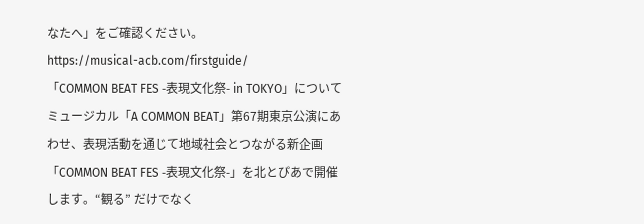なたへ」をご確認ください。
https://musical-acb.com/firstguide/
「COMMON BEAT FES -表現文化祭- in TOKYO」について
ミュージカル「A COMMON BEAT」第67期東京公演にあわせ、表現活動を通じて地域社会とつながる新企画「COMMON BEAT FES -表現文化祭-」を北とぴあで開催します。“観る” だけでなく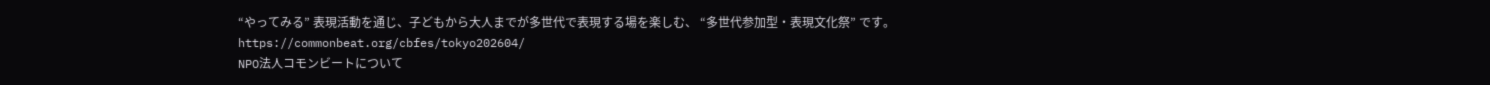“やってみる” 表現活動を通じ、子どもから大人までが多世代で表現する場を楽しむ、 “多世代参加型・表現文化祭” です。
https://commonbeat.org/cbfes/tokyo202604/
NPO法人コモンビートについて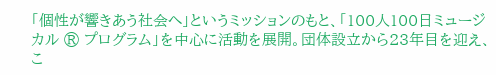「個性が響きあう社会へ」というミッションのもと、「100人100日ミュージカル ® プログラム」を中心に活動を展開。団体設立から23年目を迎え、こ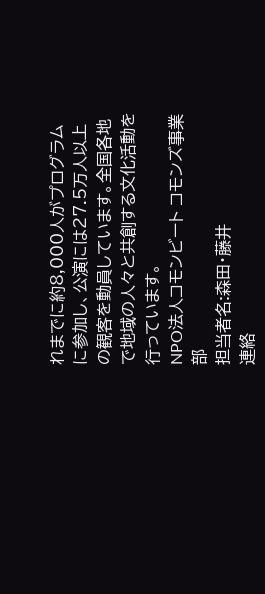れまでに約8,000人がプログラムに参加し、公演には27.5万人以上の観客を動員しています。全国各地で地域の人々と共創する文化活動を行っています。
NPO法人コモンビート コモンズ事業部
担当者名:森田・藤井
連絡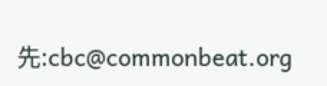先:cbc@commonbeat.org